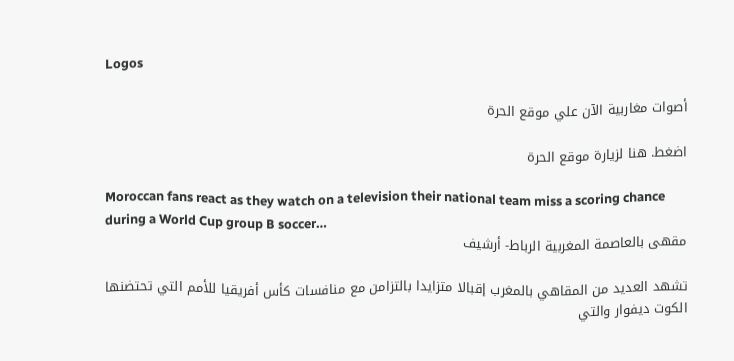Logos

أصوات مغاربية الآن علي موقع الحرة

اضغط. هنا لزيارة موقع الحرة

Moroccan fans react as they watch on a television their national team miss a scoring chance during a World Cup group B soccer…
مقهى بالعاصمة المغربية الرباط- أرشيف

تشهد العديد من المقاهي بالمغرب إقبالا متزايدا بالتزامن مع منافسات كأس أفريقيا للأمم التي تحتضنها الكوت ديفوار والتي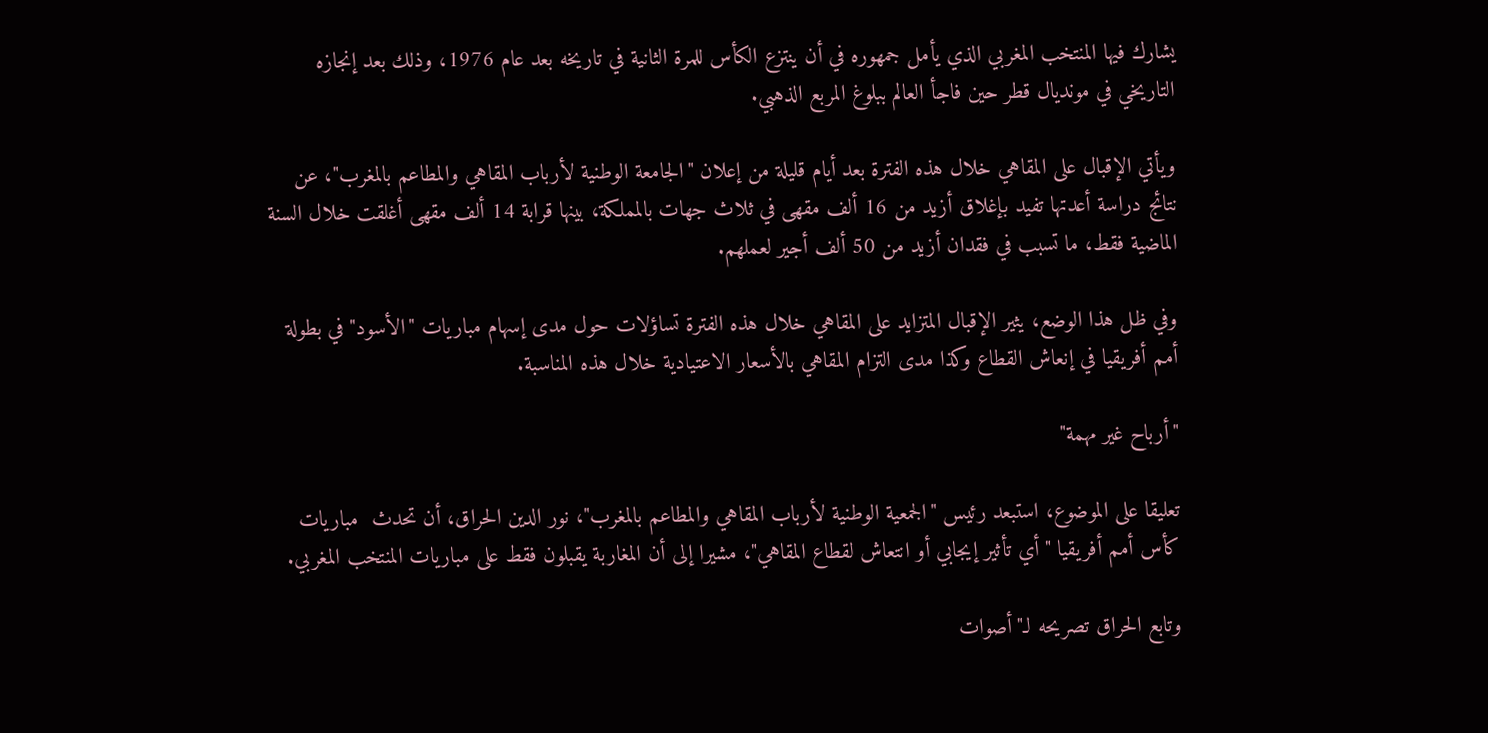يشارك فيها المنتخب المغربي الذي يأمل جمهوره في أن ينتزع الكأس للمرة الثانية في تاريخه بعد عام 1976، وذلك بعد إنجازه التاريخي في مونديال قطر حين فاجأ العالم ببلوغ المربع الذهبي.

ويأتي الإقبال على المقاهي خلال هذه الفترة بعد أيام قليلة من إعلان "الجامعة الوطنية لأرباب المقاهي والمطاعم بالمغرب"، عن نتائج دراسة أعدتها تفيد بإغلاق أزيد من 16 ألف مقهى في ثلاث جهات بالمملكة، بينها قرابة 14 ألف مقهى أغلقت خلال السنة الماضية فقط، ما تسبب في فقدان أزيد من 50 ألف أجير لعملهم.

وفي ظل هذا الوضع، يثير الإقبال المتزايد على المقاهي خلال هذه الفترة تساؤلات حول مدى إسهام مباريات "الأسود" في بطولة أمم أفريقيا في إنعاش القطاع وكذا مدى التزام المقاهي بالأسعار الاعتيادية خلال هذه المناسبة.

"أرباح غير مهمة"

تعليقا على الموضوع، استبعد رئيس "الجمعية الوطنية لأرباب المقاهي والمطاعم بالمغرب"، نور الدين الحراق، أن تحدث  مباريات كأس أمم أفريقيا "أي تأثير إيجابي أو انتعاش لقطاع المقاهي"، مشيرا إلى أن المغاربة يقبلون فقط على مباريات المنتخب المغربي.

وتابع الحراق تصريحه لـ"أصوات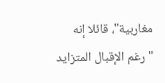مغاربية"، قائلا إنه "رغم الإقبال المتزايد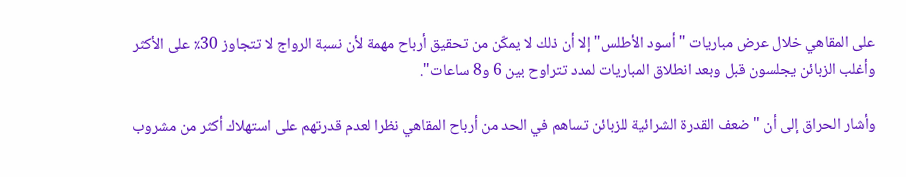على المقاهي خلال عرض مباريات "أسود الأطلس" إلا أن ذلك لا يمكّن من تحقيق أرباح مهمة لأن نسبة الرواج لا تتجاوز 30٪ على الأكثر وأغلب الزبائن يجلسون قبل وبعد انطلاق المباريات لمدد تتراوح بين 6 و8 ساعات".

وأشار الحراق إلى أن "ضعف القدرة الشرائية للزبائن تساهم في الحد من أرباح المقاهي نظرا لعدم قدرتهم على استهلاك أكثر من مشروب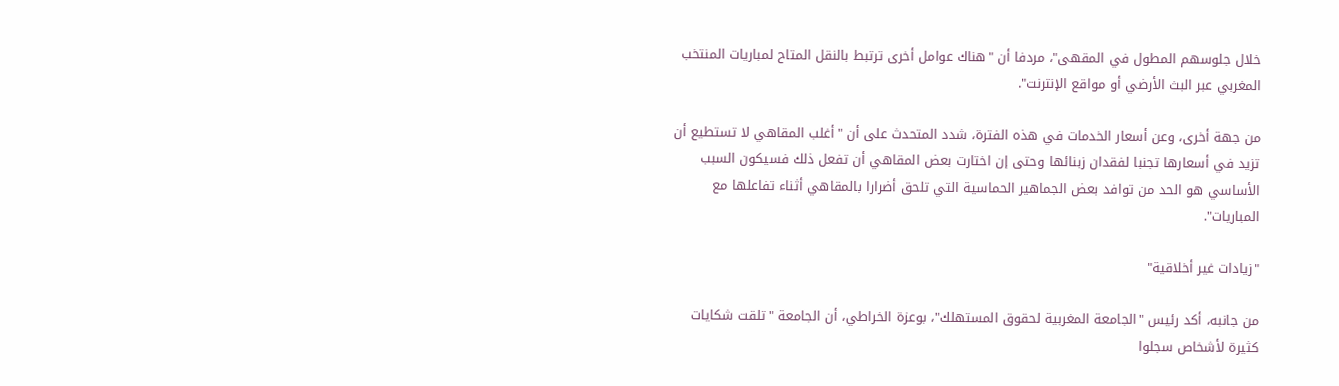خلال جلوسهم المطول في المقهى"، مردفا أن "هناك عوامل أخرى ترتبط بالنقل المتاح لمباريات المنتخب المغربي عبر البث الأرضي أو مواقع الإنترنت".

من جهة أخرى، وعن أسعار الخدمات في هذه الفترة، شدد المتحدث على أن "أغلب المقاهي لا تستطيع أن تزيد في أسعارها تجنبا لفقدان زبنائها وحتى إن اختارت بعض المقاهي أن تفعل ذلك فسيكون السبب الأساسي هو الحد من توافد بعض الجماهير الحماسية التي تلحق أضرارا بالمقاهي أثناء تفاعلها مع المباريات".

"زيادات غير أخلاقية"

من جانبه، أكد رئيس "الجامعة المغربية لحقوق المستهلك"، بوعزة الخراطي، أن الجامعة "تلقت شكايات كثيرة لأشخاص سجلوا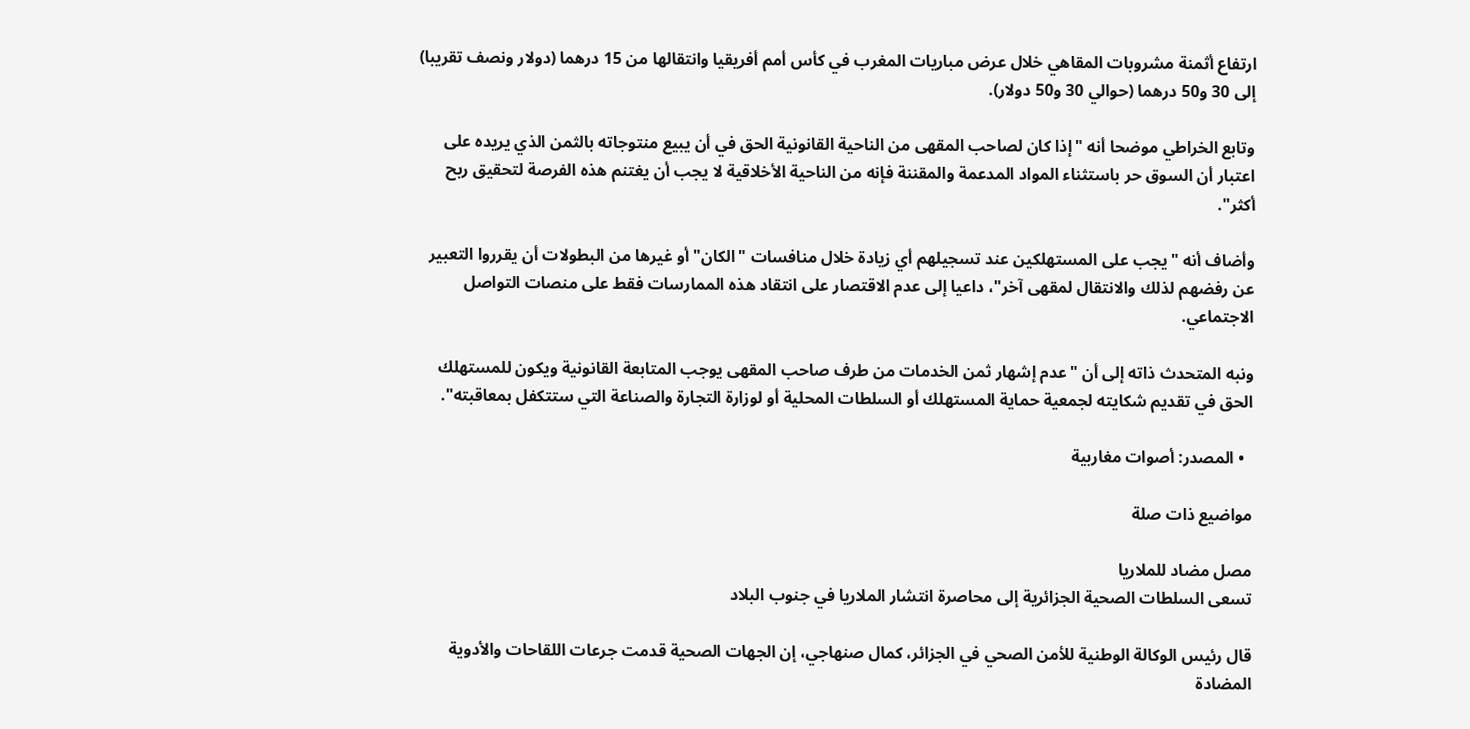ارتفاع أثمنة مشروبات المقاهي خلال عرض مباريات المغرب في كأس أمم أفريقيا وانتقالها من 15 درهما (دولار ونصف تقريبا) إلى 30 و50 درهما (حوالي 30 و50 دولار).

وتابع الخراطي موضحا أنه "إذا كان لصاحب المقهى من الناحية القانونية الحق في أن يبيع منتوجاته بالثمن الذي يريده على اعتبار أن السوق حر باستثناء المواد المدعمة والمقننة فإنه من الناحية الأخلاقية لا يجب أن يغتنم هذه الفرصة لتحقيق ربح أكثر".

وأضاف أنه "يجب على المستهلكين عند تسجيلهم أي زيادة خلال منافسات "الكان" أو غيرها من البطولات أن يقرروا التعبير عن رفضهم لذلك والانتقال لمقهى آخر"، داعيا إلى عدم الاقتصار على انتقاد هذه الممارسات فقط على منصات التواصل الاجتماعي.

ونبه المتحدث ذاته إلى أن "عدم إشهار ثمن الخدمات من طرف صاحب المقهى يوجب المتابعة القانونية ويكون للمستهلك الحق في تقديم شكايته لجمعية حماية المستهلك أو السلطات المحلية أو لوزارة التجارة والصناعة التي ستتكفل بمعاقبته".

  • المصدر: أصوات مغاربية

مواضيع ذات صلة

مصل مضاد للملاريا
تسعى السلطات الصحية الجزائرية إلى محاصرة انتشار الملاريا في جنوب البلاد

قال رئيس الوكالة الوطنية للأمن الصحي في الجزائر، كمال صنهاجي، إن الجهات الصحية قدمت جرعات اللقاحات والأدوية المضادة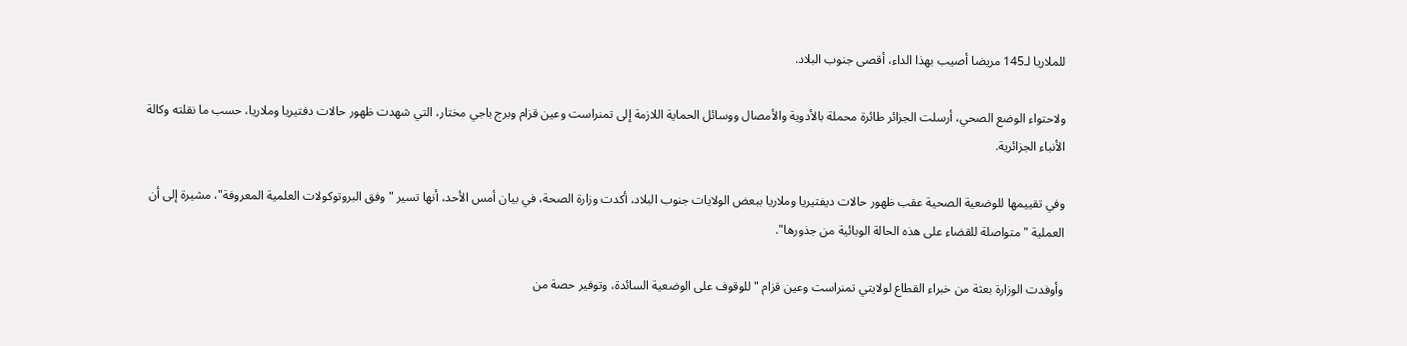للملاريا لـ145 مريضا أصيب بهذا الداء، أقصى جنوب البلاد.

ولاحتواء الوضع الصحي، أرسلت الجزائر طائرة محملة بالأدوية والأمصال ووسائل الحماية اللازمة إلى تمنراست وعين قزام وبرج باجي مختار، التي شهدت ظهور حالات دفتيريا وملاريا، حسب ما نقلته وكالة الأنباء الجزائرية.

وفي تقييمها للوضعية الصحية عقب ظهور حالات ديفتيريا وملاريا ببعض الولايات جنوب البلاد، أكدت وزارة الصحة، في بيان أمس الأحد، أنها تسير "وفق البروتوكولات العلمية المعروفة"، مشيرة إلى أن العملية "متواصلة للقضاء على هذه الحالة الوبائية من جذورها".

وأوفدت الوزارة بعثة من خبراء القطاع لولايتي تمنراست وعين قزام "للوقوف على الوضعية السائدة، وتوفير حصة من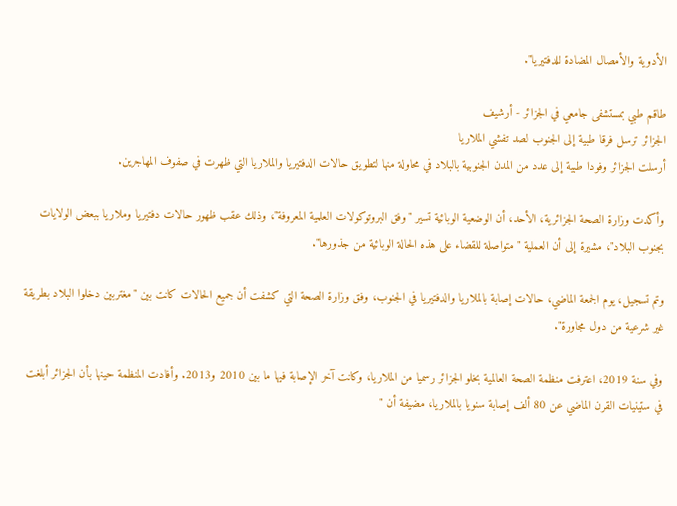الأدوية والأمصال المضادة للدفتيريا".

طاقم طبي بمستشفى جامعي في الجزائر - أرشيف
الجزائر ترسل فرقا طبية إلى الجنوب لصد تفشي الملاريا
أرسلت الجزائر وفودا طبية إلى عدد من المدن الجنوبية بالبلاد في محاولة منها لتطويق حالات الدفتيريا والملاريا التي ظهرت في صفوف المهاجرين.

وأكدت وزارة الصحة الجزائرية، الأحد، أن الوضعية الوبائية تسير "وفق البروتوكولات العلمية المعروفة"، وذلك عقب ظهور حالات دفتيريا وملاريا ببعض الولايات بجنوب البلاد"، مشيرة إلى أن العملية "متواصلة للقضاء على هذه الحالة الوبائية من جذورها".

وتم تسجيل، يوم الجمعة الماضي، حالات إصابة بالملاريا والدفتيريا في الجنوب، وفق وزارة الصحة التي كشفت أن جميع الحالات كانت بين "مغتربين دخلوا البلاد بطريقة غير شرعية من دول مجاورة".

وفي سنة 2019، اعترفت منظمة الصحة العالمية بخلو الجزائر رسميا من الملاريا، وكانت آخر الإصابة فيها ما بين 2010 و2013. وأفادت المنظمة حينها بأن الجزائر أبلغت في ستينيات القرن الماضي عن 80 ألف إصابة سنويا بالملاريا، مضيفة أن "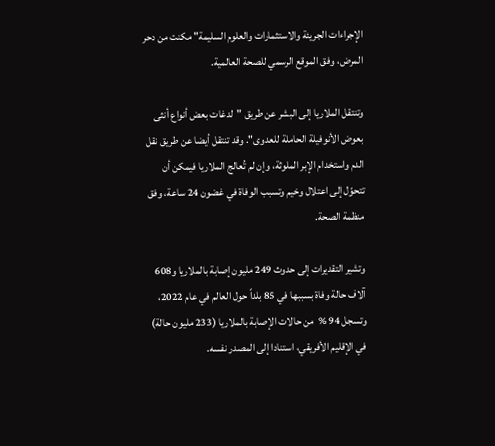الإجراءات الجريئة والاستثمارات والعلوم السليمة" مكنت من دحر المرض، وفق الموقع الرسمي للصحة العالمية.

وتنتقل الملاريا إلى البشر عن طريق "لدغات بعض أنواع أنثى بعوض الأنوفيلة الحاملة للعدوى". وقد تنتقل أيضا عن طريق نقل الدم واستخدام الإبر الملوثة، وإن لم تُعالج الملاريا فيمكن أن تتحوّل إلى اعتلال وخيم وتسبب الوفاة في غضون 24 ساعة، وفق منظمة الصحة.

وتشير التقديرات إلى حدوث 249 مليون إصابة بالملاريا و608 آلاف حالة وفاة بسببها في 85 بلداً حول العالم في عام 2022، وتسجل 94 %  من حالات الإصابة بالملاريا (233 مليون حالة) في الإقليم الأفريقي، استنادا إلى المصدر نفسه.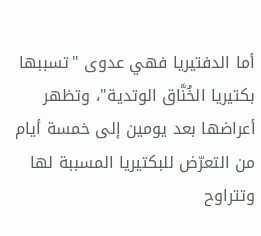أما الدفتيريا فهي عدوى "تسببها بكتيريا الخُنَّاق الوتدية"، وتظهر أعراضها بعد يومين إلى خمسة أيام من التعرّض للبكتيريا المسببة لها وتتراوح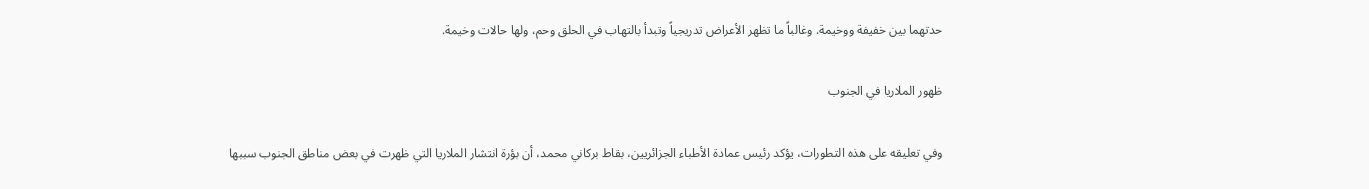حدتهما بين خفيفة ووخيمة. وغالباً ما تظهر الأعراض تدريجياً وتبدأ بالتهاب في الحلق وحم، ولها حالات وخيمة.

ظهور الملاريا في الجنوب

وفي تعليقه على هذه التطورات، يؤكد رئيس عمادة الأطباء الجزائريين، بقاط بركاني محمد، أن بؤرة انتشار الملاريا التي ظهرت في بعض مناطق الجنوب سببها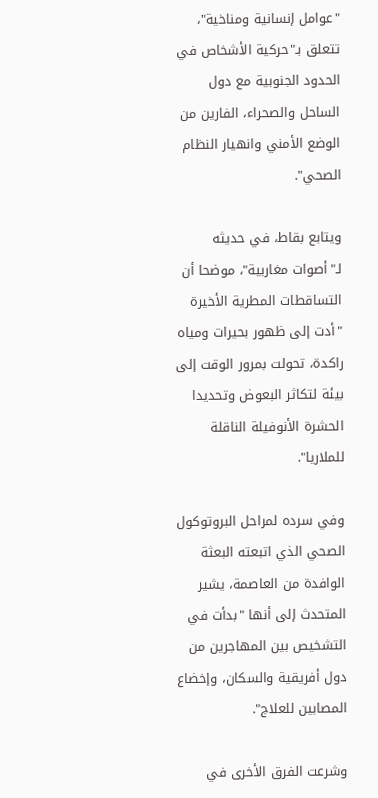"عوامل إنسانية ومناخية"، تتعلق بـ"حركية الأشخاص في الحدود الجنوبية مع دول الساحل والصحراء، الفارين من الوضع الأمني وانهيار النظام الصحي".

ويتابع بقاط، في حديثه لـ"أصوات مغاربية"، موضحا أن التساقطات المطرية الأخيرة "أدت إلى ظهور بحيرات ومياه راكدة، تحولت بمرور الوقت إلى بيئة لتكاثر البعوض وتحديدا الحشرة الأنوفيلة الناقلة للملاريا".

وفي سرده لمراحل البروتوكول الصحي الذي اتبعته البعثة الوافدة من العاصمة، يشير المتحدث إلى أنها "بدأت في التشخيص بين المهاجرين من دول أفريقية والسكان، وإخضاع المصابين للعلاج".

وشرعت الفرق الأخرى في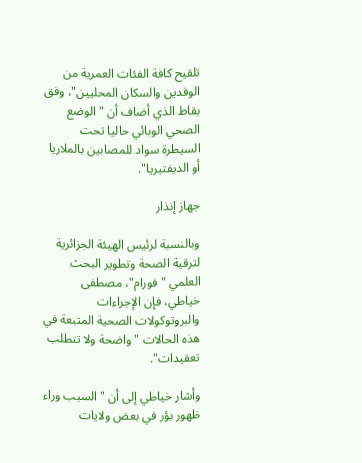تلقيح كافة الفئات العمرية من الوفدين والسكان المحليين"، وفق بقاط الذي أضاف أن "الوضع الصحي الوبائي حاليا تحت السيطرة سواد للمصابين بالملاريا أو الديفتيريا".

جهاز إنذار

وبالنسبة لرئيس الهيئة الجزائرية لترقية الصحة وتطوير البحث العلمي "فورام"، مصطفى خياطي، فإن الإجراءات والبروتوكولات الصحية المتبعة في هذه الحالات "واضحة ولا تتطلب تعقيدات".

وأشار خياطي إلى أن "السبب وراء ظهور بؤر في بعض ولايات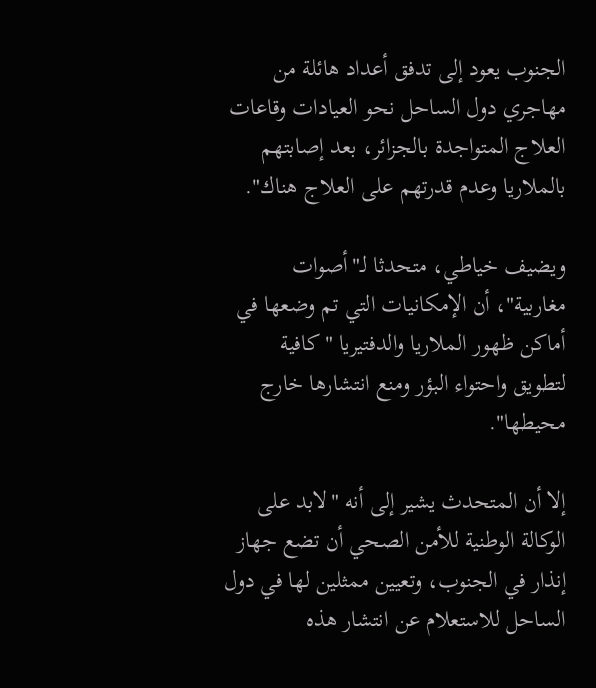الجنوب يعود إلى تدفق أعداد هائلة من مهاجري دول الساحل نحو العيادات وقاعات العلاج المتواجدة بالجزائر، بعد إصابتهم بالملاريا وعدم قدرتهم على العلاج هناك".

ويضيف خياطي، متحدثا لـ"أصوات مغاربية"، أن الإمكانيات التي تم وضعها في أماكن ظهور الملاريا والدفتيريا "كافية لتطويق واحتواء البؤر ومنع انتشارها خارج محيطها".

إلا أن المتحدث يشير إلى أنه "لابد على الوكالة الوطنية للأمن الصحي أن تضع جهاز إنذار في الجنوب، وتعيين ممثلين لها في دول الساحل للاستعلام عن انتشار هذه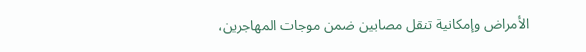الأمراض وإمكانية تنقل مصابين ضمن موجات المهاجرين،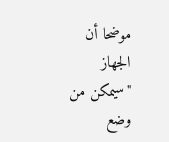موضحا أن الجهاز "سيمكن من وضع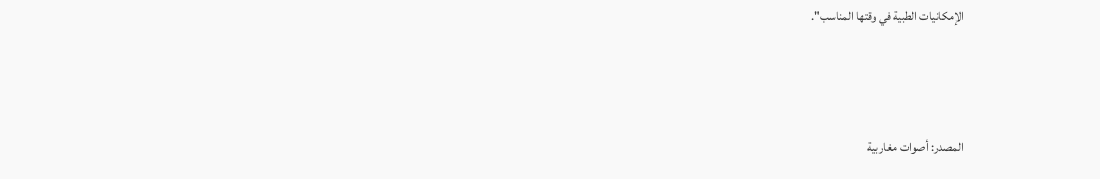الإمكانيات الطبية في وقتها المناسب".



المصدر: أصوات مغاربية